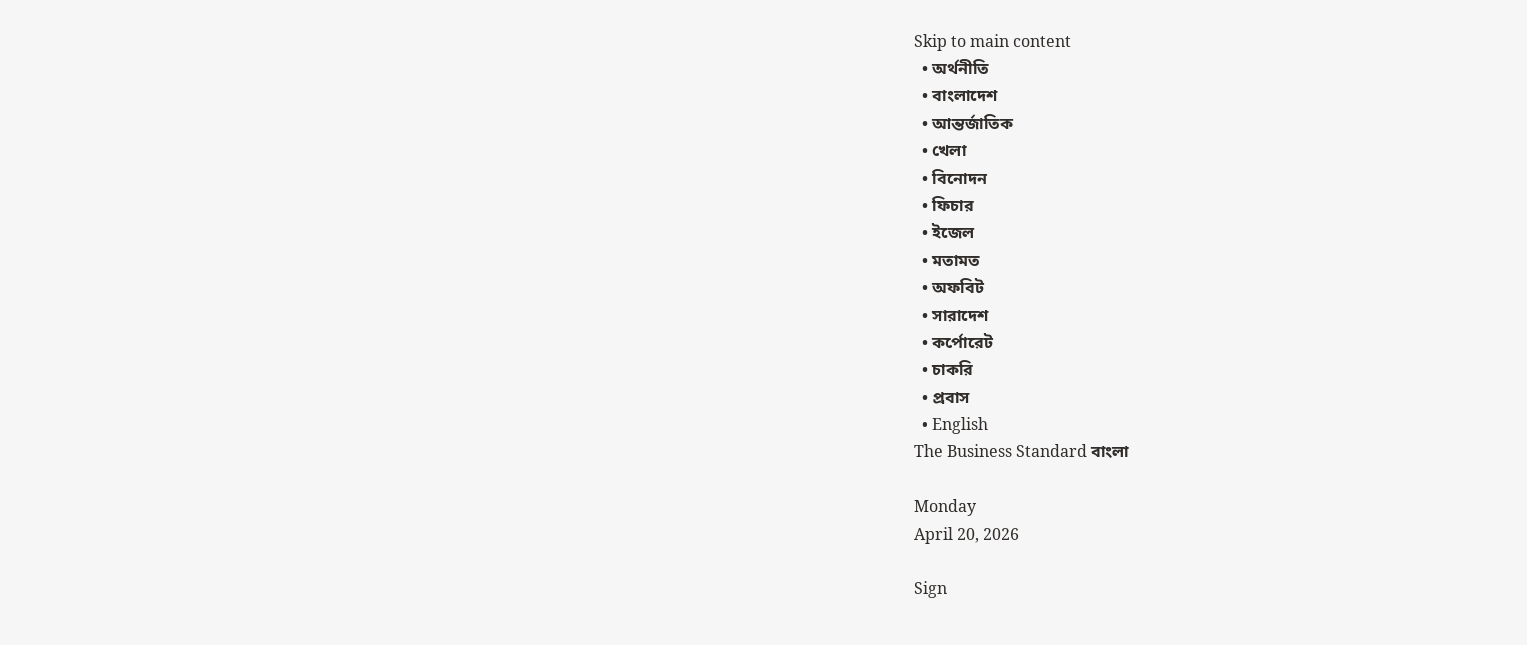Skip to main content
  • অর্থনীতি
  • বাংলাদেশ
  • আন্তর্জাতিক
  • খেলা
  • বিনোদন
  • ফিচার
  • ইজেল
  • মতামত
  • অফবিট
  • সারাদেশ
  • কর্পোরেট
  • চাকরি
  • প্রবাস
  • English
The Business Standard বাংলা

Monday
April 20, 2026

Sign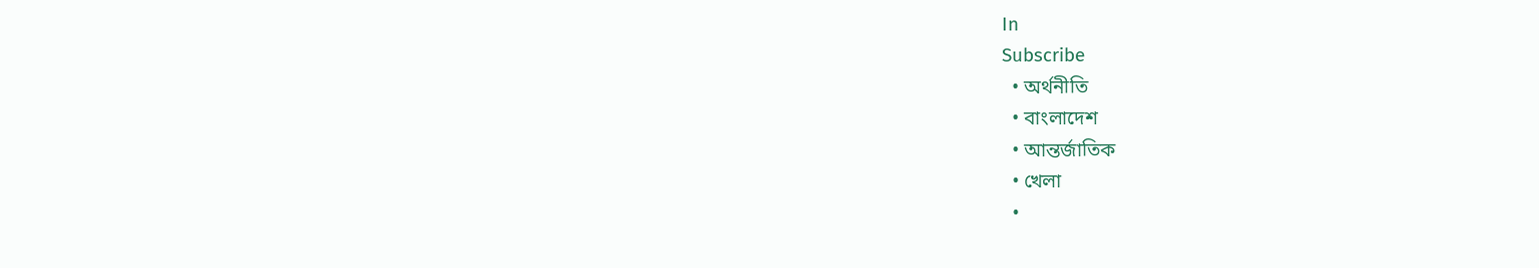In
Subscribe
  • অর্থনীতি
  • বাংলাদেশ
  • আন্তর্জাতিক
  • খেলা
  •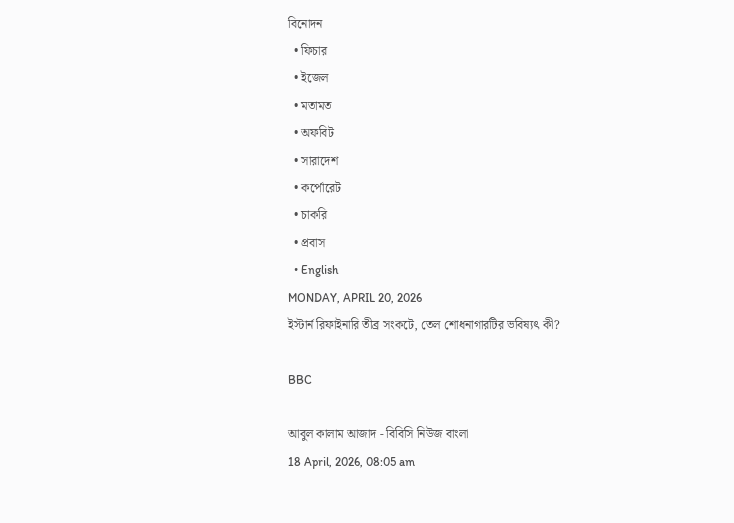বিনোদন
  • ফিচার
  • ইজেল
  • মতামত
  • অফবিট
  • সারাদেশ
  • কর্পোরেট
  • চাকরি
  • প্রবাস
  • English
MONDAY, APRIL 20, 2026
ইস্টার্ন রিফাইনারি তীব্র সংকটে, তেল শোধনাগারটির ভবিষ্যৎ কী?

BBC

আবুল কালাম আজাদ - বিবিসি নিউজ বাংলা
18 April, 2026, 08:05 am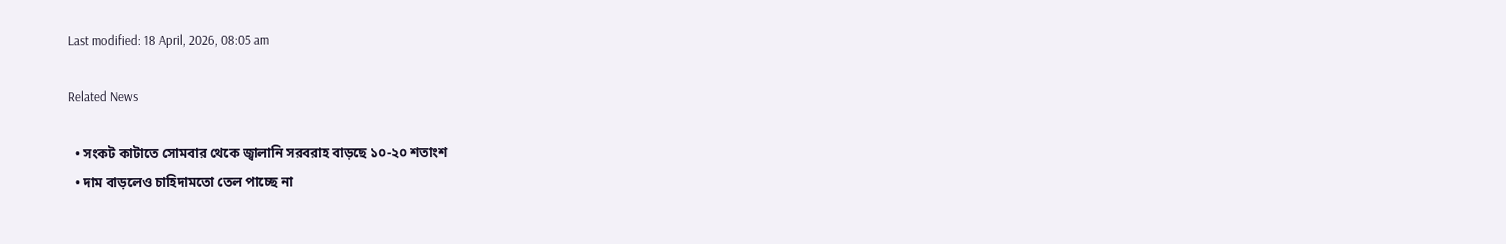Last modified: 18 April, 2026, 08:05 am

Related News

  • সংকট কাটাতে সোমবার থেকে জ্বালানি সরবরাহ বাড়ছে ১০-২০ শতাংশ
  • দাম বাড়লেও চাহিদামতো তেল পাচ্ছে না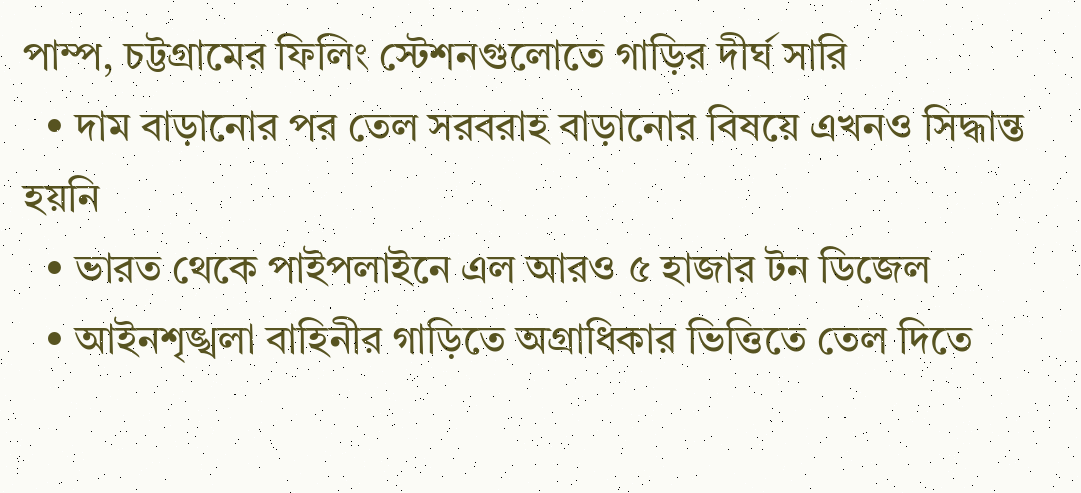পাম্প, চট্টগ্রামের ফিলিং স্টেশনগুলোতে গাড়ির দীর্ঘ সারি
  • দাম বাড়ানোর পর তেল সরবরাহ বাড়ানোর বিষয়ে এখনও সিদ্ধান্ত হয়নি
  • ভারত থেকে পাইপলাইনে এল আরও ৫ হাজার টন ডিজেল
  • আইনশৃঙ্খলা বাহিনীর গাড়িতে অগ্রাধিকার ভিত্তিতে তেল দিতে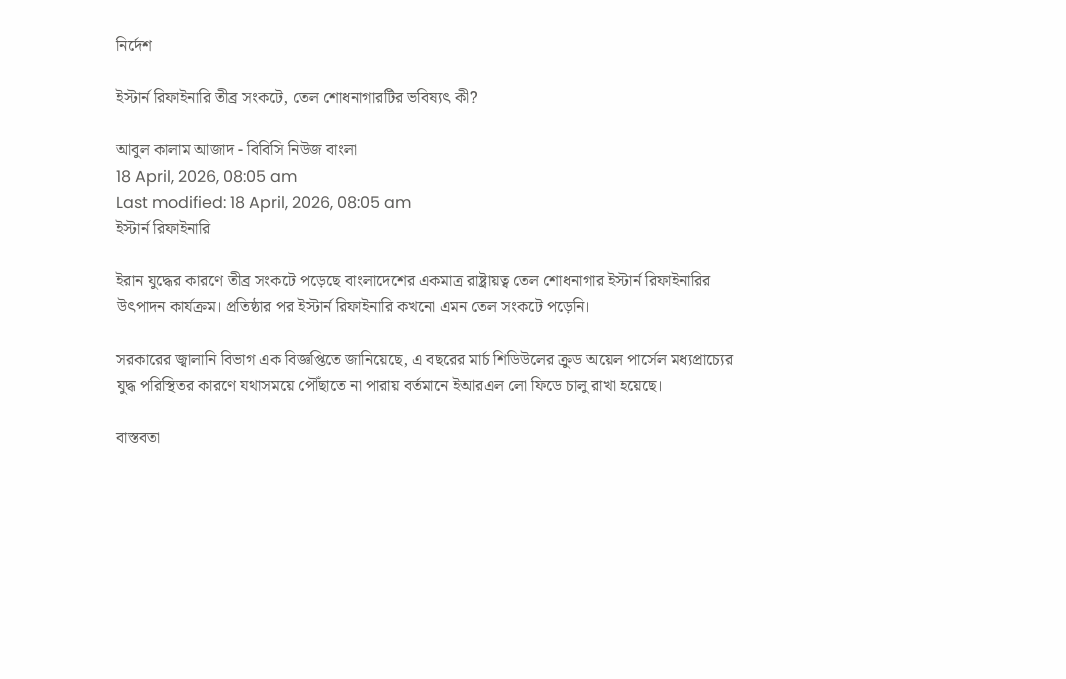নির্দেশ

ইস্টার্ন রিফাইনারি তীব্র সংকটে, তেল শোধনাগারটির ভবিষ্যৎ কী?

আবুল কালাম আজাদ - বিবিসি নিউজ বাংলা
18 April, 2026, 08:05 am
Last modified: 18 April, 2026, 08:05 am
ইস্টার্ন রিফাইনারি

ইরান যুদ্ধের কারণে তীব্র সংকটে পড়েছে বাংলাদেশের একমাত্র রাষ্ট্রায়ত্ব তেল শোধনাগার ইস্টার্ন রিফাইনারির উৎপাদন কার্যক্রম। প্রতিষ্ঠার পর ইস্টার্ন রিফাইনারি কখনো এমন তেল সংকটে পড়েনি।

সরকারের জ্বালানি বিভাগ এক বিজ্ঞপ্তিতে জানিয়েছে, এ বছরের মার্চ শিডিউলের ক্রুড অয়েল পার্সেল মধ্যপ্রাচ্যের যুদ্ধ পরিস্থিতর কারণে যথাসময়ে পৌঁছাতে না পারায় বর্তমানে ইআরএল লো ফিডে চালু রাখা হয়েছে।

বাস্তবতা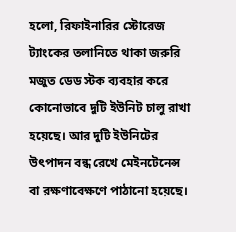হলো, রিফাইনারির স্টোরেজ ট্যাংকের তলানিতে থাকা জরুরি মজুত ডেড স্টক ব্যবহার করে কোনোভাবে দুটি ইউনিট চালু রাখা হয়েছে। আর দুটি ইউনিটের উৎপাদন বন্ধ রেখে মেইনটেনেন্স বা রক্ষণাবেক্ষণে পাঠানো হয়েছে।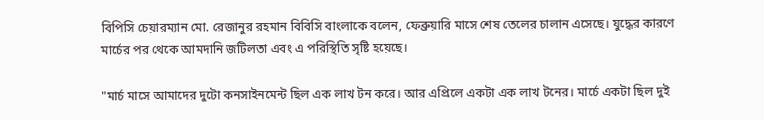বিপিসি চেয়ারম্যান মো. রেজানুর রহমান বিবিসি বাংলাকে বলেন, ফেব্রুয়ারি মাসে শেষ তেলের চালান এসেছে। যুদ্ধের কারণে মার্চের পর থেকে আমদানি জটিলতা এবং এ পরিস্থিতি সৃষ্টি হয়েছে।

"মার্চ মাসে আমাদের দুটো কনসাইনমেন্ট ছিল এক লাখ টন করে। আর এপ্রিলে একটা এক লাখ টনের। মার্চে একটা ছিল দুই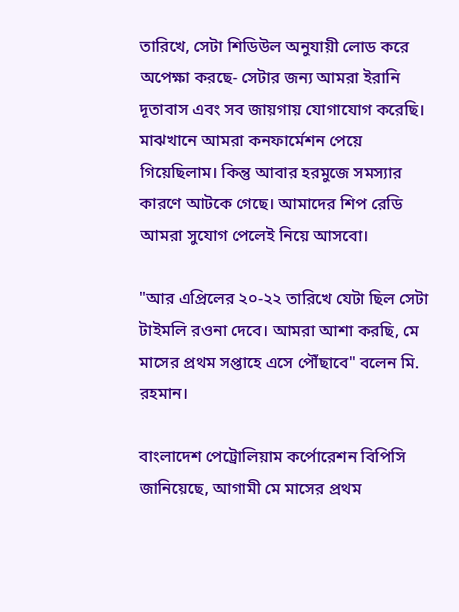তারিখে, সেটা শিডিউল অনুযায়ী লোড করে অপেক্ষা করছে- সেটার জন্য আমরা ইরানি দূতাবাস এবং সব জায়গায় যোগাযোগ করেছি। মাঝখানে আমরা কনফার্মেশন পেয়ে গিয়েছিলাম। কিন্তু আবার হরমুজে সমস্যার কারণে আটকে গেছে। আমাদের শিপ রেডি আমরা সুযোগ পেলেই নিয়ে আসবো।

"আর এপ্রিলের ২০-২২ তারিখে যেটা ছিল সেটা টাইমলি রওনা দেবে। আমরা আশা করছি, মে মাসের প্রথম সপ্তাহে এসে পৌঁছাবে" বলেন মি. রহমান।

বাংলাদেশ পেট্রোলিয়াম কর্পোরেশন বিপিসি জানিয়েছে, আগামী মে মাসের প্রথম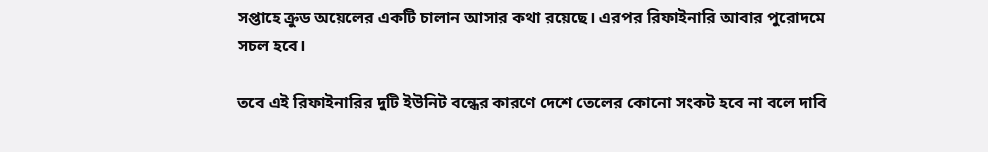সপ্তাহে ক্রুড অয়েলের একটি চালান আসার কথা রয়েছে। এরপর রিফাইনারি আবার পুরোদমে সচল হবে।

তবে এই রিফাইনারির দুটি ইউনিট বন্ধের কারণে দেশে তেলের কোনো সংকট হবে না বলে দাবি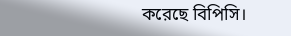করেছে বিপিসি।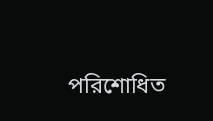পরিশোধিত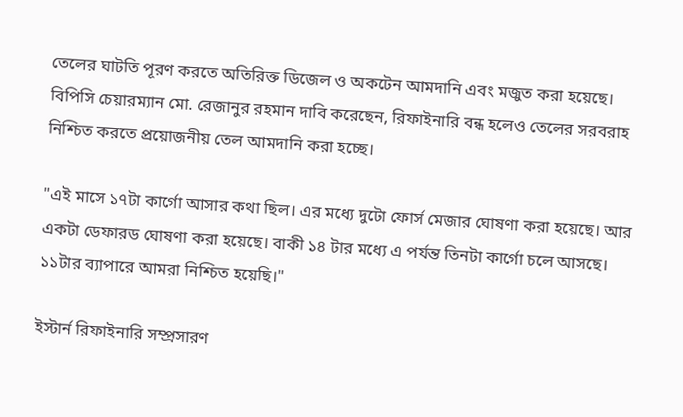তেলের ঘাটতি পূরণ করতে অতিরিক্ত ডিজেল ও অকটেন আমদানি এবং মজুত করা হয়েছে। বিপিসি চেয়ারম্যান মো. রেজানুর রহমান দাবি করেছেন, রিফাইনারি বন্ধ হলেও তেলের সরবরাহ নিশ্চিত করতে প্রয়োজনীয় তেল আমদানি করা হচ্ছে।

"এই মাসে ১৭টা কার্গো আসার কথা ছিল। এর মধ্যে দুটো ফোর্স মেজার ঘোষণা করা হয়েছে। আর একটা ডেফারড ঘোষণা করা হয়েছে। বাকী ১৪ টার মধ্যে এ পর্যন্ত তিনটা কার্গো চলে আসছে। ১১টার ব্যাপারে আমরা নিশ্চিত হয়েছি।"

ইস্টার্ন রিফাইনারি সম্প্রসারণ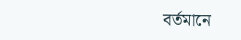বর্তমানে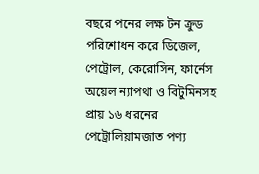বছরে পনের লক্ষ টন ক্রুড পরিশোধন করে ডিজেল, পেট্রোল, কেরোসিন, ফার্নেস অয়েল ন্যাপথা ও বিটুমিনসহ প্রায় ১৬ ধরনের পেট্রোলিয়ামজাত পণ্য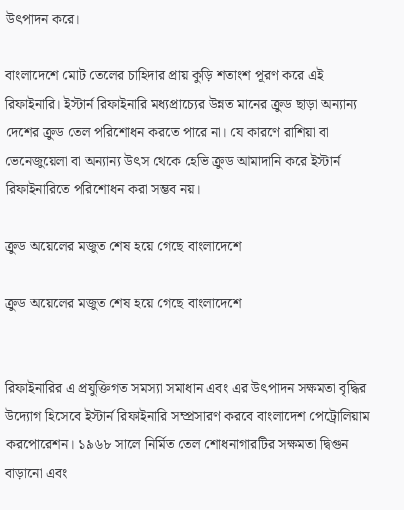উৎপাদন করে।

বাংলাদেশে মোট তেলের চাহিদার প্রায় কুড়ি শতাংশ পূরণ করে এই রিফাইনারি। ইস্টার্ন রিফাইনারি মধ্যপ্রাচ্যের উন্নত মানের ক্রুড ছাড়া অন্যান্য দেশের ক্রুড তেল পরিশোধন করতে পারে না। যে কারণে রাশিয়া বা ভেনেজুয়েলা বা অন্যান্য উৎস থেকে হেভি ক্রুড আমাদানি করে ইস্টার্ন রিফাইনারিতে পরিশোধন করা সম্ভব নয়।

ক্রুড অয়েলের মজুত শেষ হয়ে গেছে বাংলাদেশে

ক্রুড অয়েলের মজুত শেষ হয়ে গেছে বাংলাদেশে


রিফাইনারির এ প্রযুক্তিগত সমস্যা সমাধান এবং এর উৎপাদন সক্ষমতা বৃদ্ধির উদ্যোগ হিসেবে ইস্টার্ন রিফাইনারি সম্প্রসারণ করবে বাংলাদেশ পেট্রোলিয়াম করপোরেশন। ১৯৬৮ সালে নির্মিত তেল শোধনাগারটির সক্ষমতা দ্বিগুন বাড়ানো এবং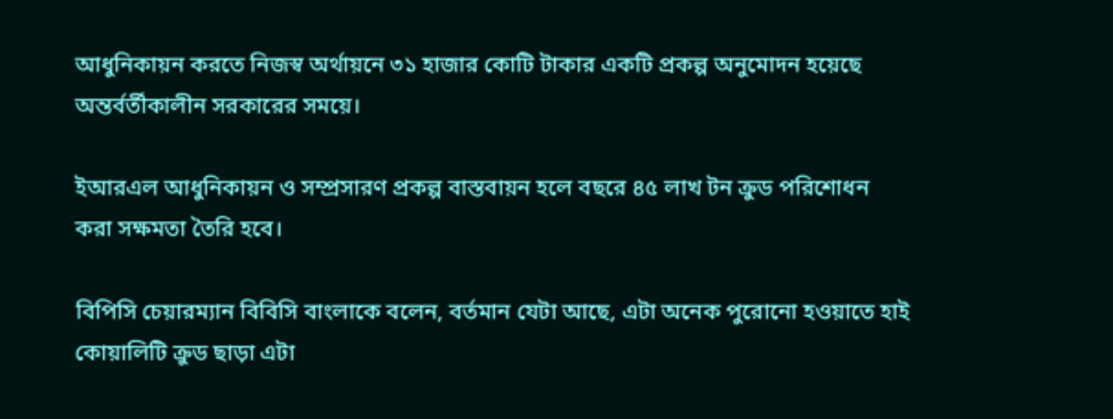আধুনিকায়ন করতে নিজস্ব অর্থায়নে ৩১ হাজার কোটি টাকার একটি প্রকল্প অনুমোদন হয়েছে অন্তর্বর্তীকালীন সরকারের সময়ে।

ইআরএল আধুনিকায়ন ও সম্প্রসারণ প্রকল্প বাস্তবায়ন হলে বছরে ৪৫ লাখ টন ক্রুড পরিশোধন করা সক্ষমতা তৈরি হবে।

বিপিসি চেয়ারম্যান বিবিসি বাংলাকে বলেন, বর্তমান যেটা আছে, এটা অনেক পুরোনো হওয়াতে হাই কোয়ালিটি ক্রুড ছাড়া এটা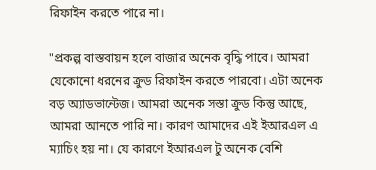রিফাইন করতে পারে না।

"প্রকল্প বাস্তবায়ন হলে বাজার অনেক বৃদ্ধি পাবে। আমরা যেকোনো ধরনের ক্রুড রিফাইন করতে পারবো। এটা অনেক বড় অ্যাডভান্টেজ। আমরা অনেক সস্তা ক্রুড কিন্তু আছে, আমরা আনতে পারি না। কারণ আমাদের এই ইআরএল এ ম্যাচিং হয় না। যে কারণে ইআরএল টু অনেক বেশি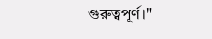গুরুত্বপূর্ণ।"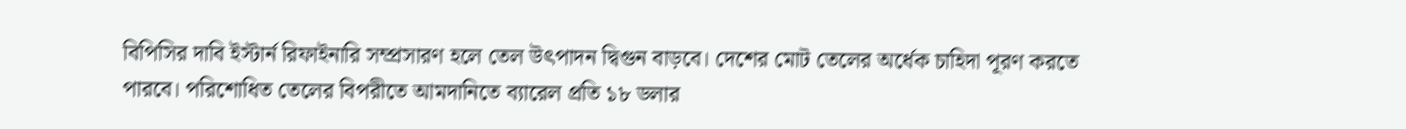বিপিসির দাবি ইস্টার্ন রিফাইনারি সম্প্রসারণ হলে তেল উৎপাদন দ্বিগুন বাড়বে। দেশের মোট তেলের অর্ধেক চাহিদা পূরণ করতে পারবে। পরিশোধিত তেলের বিপরীতে আমদানিতে ব্যারেল প্রতি ১৮ ডলার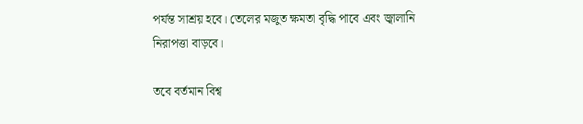পর্যন্ত সাশ্রয় হবে। তেলের মজুত ক্ষমতা বৃদ্ধি পাবে এবং জ্বালানি নিরাপত্তা বাড়বে।

তবে বর্তমান বিশ্ব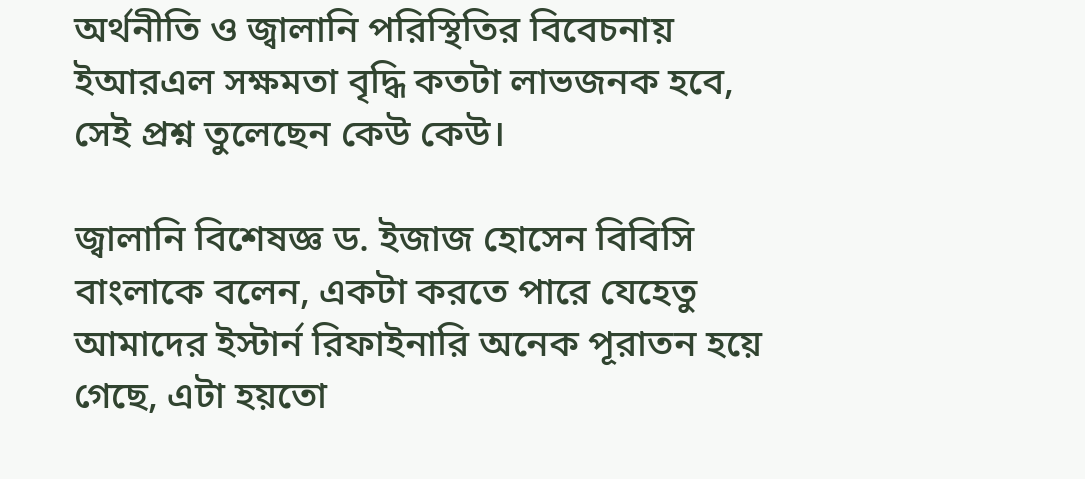অর্থনীতি ও জ্বালানি পরিস্থিতির বিবেচনায় ইআরএল সক্ষমতা বৃদ্ধি কতটা লাভজনক হবে, সেই প্রশ্ন তুলেছেন কেউ কেউ।

জ্বালানি বিশেষজ্ঞ ড. ইজাজ হোসেন বিবিসি বাংলাকে বলেন, একটা করতে পারে যেহেতু আমাদের ইস্টার্ন রিফাইনারি অনেক পূরাতন হয়ে গেছে, এটা হয়তো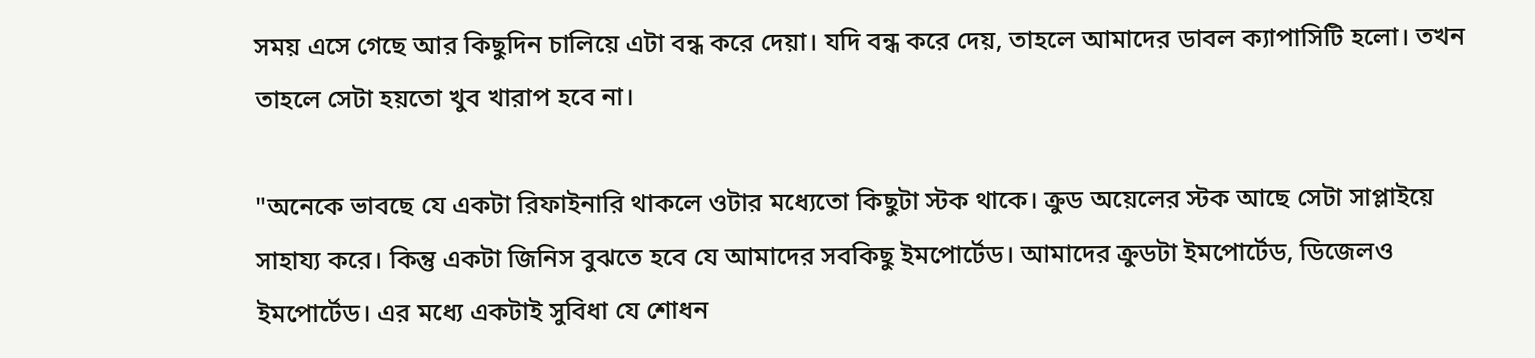সময় এসে গেছে আর কিছুদিন চালিয়ে এটা বন্ধ করে দেয়া। যদি বন্ধ করে দেয়, তাহলে আমাদের ডাবল ক্যাপাসিটি হলো। তখন তাহলে সেটা হয়তো খুব খারাপ হবে না।

"অনেকে ভাবছে যে একটা রিফাইনারি থাকলে ওটার মধ্যেতো কিছুটা স্টক থাকে। ক্রুড অয়েলের স্টক আছে সেটা সাপ্লাইয়ে সাহায্য করে। কিন্তু একটা জিনিস বুঝতে হবে যে আমাদের সবকিছু ইমপোর্টেড। আমাদের ক্রুডটা ইমপোর্টেড, ডিজেলও ইমপোর্টেড। এর মধ্যে একটাই সুবিধা যে শোধন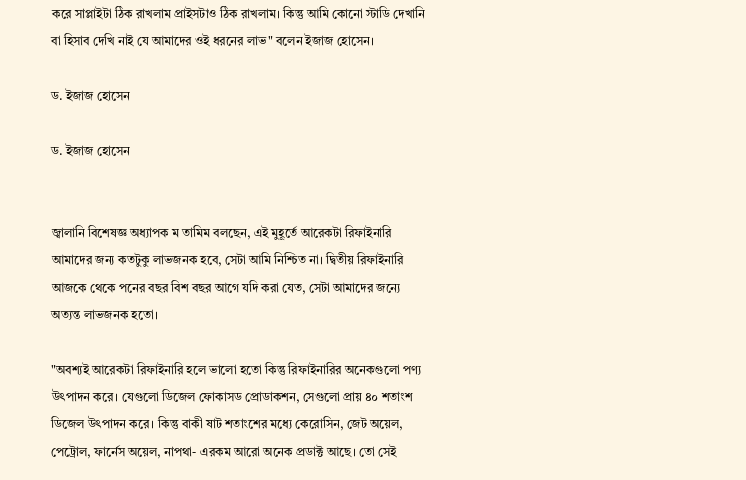করে সাপ্লাইটা ঠিক রাখলাম প্রাইসটাও ঠিক রাখলাম। কিন্তু আমি কোনো স্টাডি দেখানি বা হিসাব দেখি নাই যে আমাদের ওই ধরনের লাভ" বলেন ইজাজ হোসেন।

ড. ইজাজ হোসেন

ড. ইজাজ হোসেন


জ্বালানি বিশেষজ্ঞ অধ্যাপক ম তামিম বলছেন, এই মুহূর্তে আরেকটা রিফাইনারি আমাদের জন্য কতটুকু লাভজনক হবে, সেটা আমি নিশ্চিত না। দ্বিতীয় রিফাইনারি আজকে থেকে পনের বছর বিশ বছর আগে যদি করা যেত, সেটা আমাদের জন্যে অত্যন্ত লাভজনক হতো।

"অবশ্যই আরেকটা রিফাইনারি হলে ভালো হতো কিন্তু রিফাইনারির অনেকগুলো পণ্য উৎপাদন করে। যেগুলো ডিজেল ফোকাসড প্রোডাকশন, সেগুলো প্রায় ৪০ শতাংশ ডিজেল উৎপাদন করে। কিন্তু বাকী ষাট শতাংশের মধ্যে কেরোসিন, জেট অয়েল, পেট্রোল, ফার্নেস অয়েল, নাপথা- এরকম আরো অনেক প্রডাক্ট আছে। তো সেই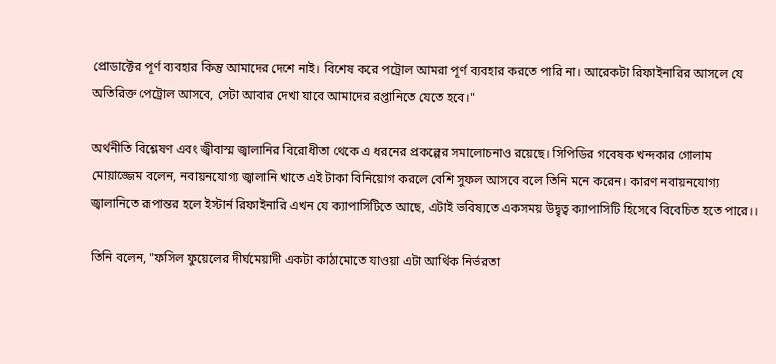প্রোডাক্টের পূর্ণ ব্যবহার কিন্তু আমাদের দেশে নাই। বিশেষ করে পট্রোল আমরা পূর্ণ ব্যবহার করতে পারি না। আরেকটা রিফাইনারির আসলে যে অতিরিক্ত পেট্রোল আসবে, সেটা আবার দেখা যাবে আমাদের রপ্তানিতে যেতে হবে।"

অর্থনীতি বিশ্লেষণ এবং জ্বীবাস্ম জ্বালানির বিরোধীতা থেকে এ ধরনের প্রকল্পের সমালোচনাও রয়েছে। সিপিডির গবেষক খন্দকার গোলাম মোয়াজ্জেম বলেন, নবায়নযোগ্য জ্বালানি খাতে এই টাকা বিনিয়োগ করলে বেশি সুফল আসবে বলে তিনি মনে করেন। কারণ নবায়নযোগ্য জ্বালানিতে রূপান্তর হলে ইস্টার্ন রিফাইনারি এখন যে ক্যাপাসিটিতে আছে, এটাই ভবিষ্যতে একসময় উদ্বৃত্ব ক্যাপাসিটি হিসেবে বিবেচিত হতে পারে।।

তিনি বলেন, "ফসিল ফুয়েলের দীর্ঘমেয়াদী একটা কাঠামোতে যাওয়া এটা আর্থিক নির্ভরতা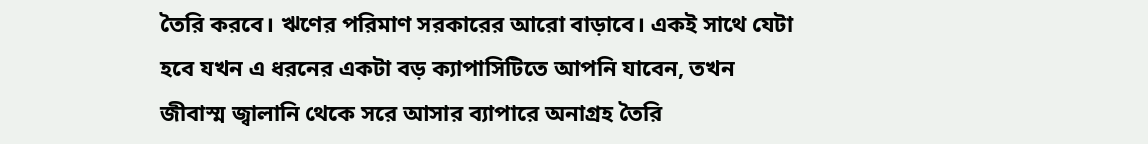তৈরি করবে। ঋণের পরিমাণ সরকারের আরো বাড়াবে। একই সাথে যেটা হবে যখন এ ধরনের একটা বড় ক্যাপাসিটিতে আপনি যাবেন, তখন জীবাস্ম জ্বালানি থেকে সরে আসার ব্যাপারে অনাগ্রহ তৈরি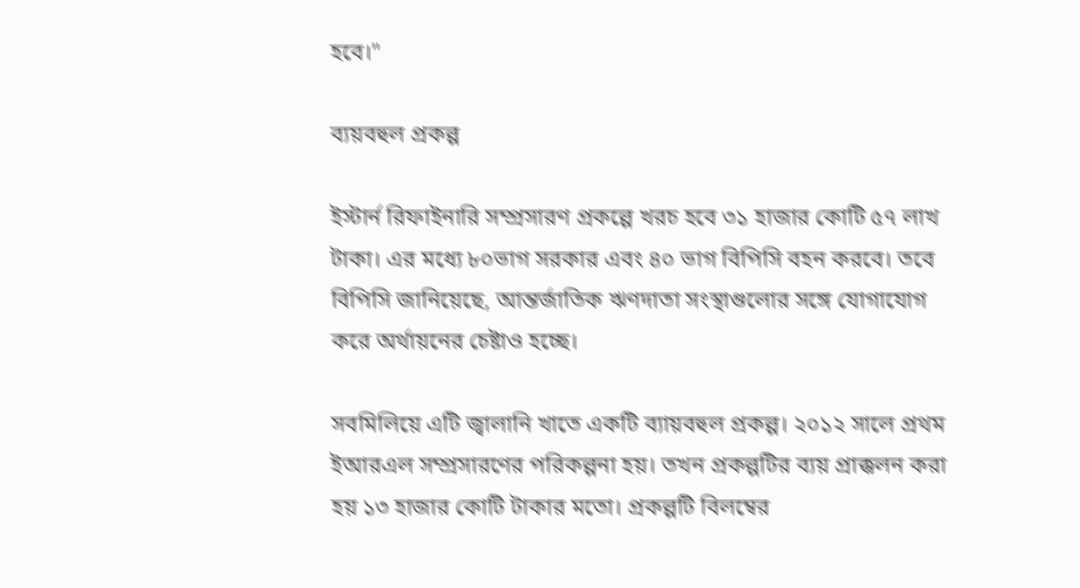হবে।"

ব্যয়বহুল প্রকল্প

ইস্টার্ন রিফাইনারি সম্প্রসারণ প্রকল্পে খরচ হবে ৩১ হাজার কোটি ৫৭ লাখ টাকা। এর মধ্যে ৮০ভাগ সরকার এবং ৪০ ভাগ বিপিসি বহন করবে। তবে বিপিসি জানিয়েছে, আন্তর্জাতিক ঋণদাতা সংস্থাগুলোর সঙ্গে যোগাযোগ করে অর্থায়নের চেষ্টাও হচ্ছে।

সবমিলিয়ে এটি জ্বালানি খাতে একটি ব্যায়বহুল প্রকল্প। ২০১২ সালে প্রথম ইআরএল সম্প্রসারণের পরিকল্পনা হয়। তখন প্রকল্পটির ব্যয় প্রাক্কলন করা হয় ১৩ হাজার কোটি টাকার মতো। প্রকল্পটি বিলম্বের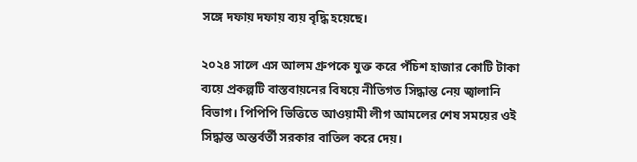সঙ্গে দফায় দফায় ব্যয় বৃদ্ধি হয়েছে।

২০২৪ সালে এস আলম গ্রুপকে যুক্ত করে পঁচিশ হাজার কোটি টাকা ব্যয়ে প্রকল্পটি বাস্তবায়নের বিষয়ে নীতিগত সিদ্ধান্ত নেয় জ্বালানি বিভাগ। পিপিপি ভিত্তিতে আওয়ামী লীগ আমলের শেষ সময়ের ওই সিদ্ধান্ত অন্তর্বর্তী সরকার বাতিল করে দেয়।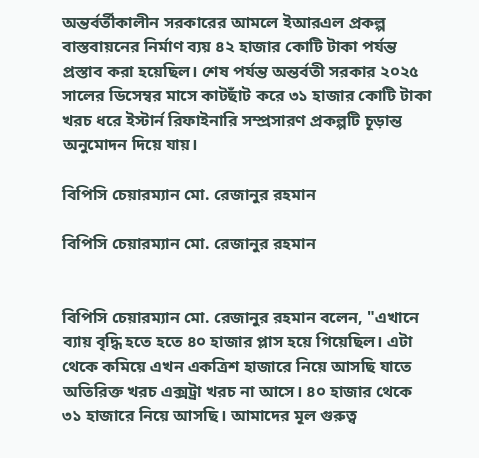অন্তর্বর্তীকালীন সরকারের আমলে ইআরএল প্রকল্প বাস্তবায়নের নির্মাণ ব্যয় ৪২ হাজার কোটি টাকা পর্যন্ত প্রস্তাব করা হয়েছিল। শেষ পর্যন্ত অন্তর্বতী সরকার ২০২৫ সালের ডিসেম্বর মাসে কাটছাঁট করে ৩১ হাজার কোটি টাকা খরচ ধরে ইস্টার্ন রিফাইনারি সম্প্রসারণ প্রকল্পটি চূড়ান্ত অনুমোদন দিয়ে যায়।

বিপিসি চেয়ারম্যান মো. রেজানুর রহমান

বিপিসি চেয়ারম্যান মো. রেজানুর রহমান


বিপিসি চেয়ারম্যান মো. রেজানুর রহমান বলেন, "এখানে ব্যায় বৃদ্ধি হতে হতে ৪০ হাজার প্লাস হয়ে গিয়েছিল। এটা থেকে কমিয়ে এখন একত্রিশ হাজারে নিয়ে আসছি যাতে অতিরিক্ত খরচ এক্সট্রা খরচ না আসে। ৪০ হাজার থেকে ৩১ হাজারে নিয়ে আসছি। আমাদের মূল গুরুত্ব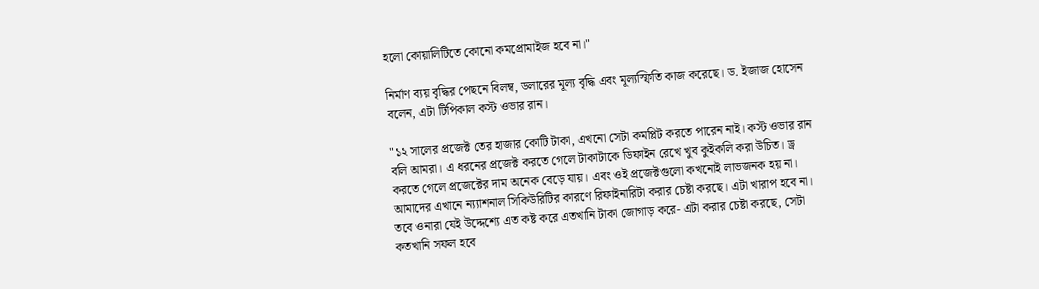হলো কোয়ালিটিতে কোনো কমপ্রোমাইজ হবে না।"

নির্মাণ ব্যয় বৃদ্ধির পেছনে বিলম্ব, ডলারের মূল্য বৃদ্ধি এবং মূল্যস্ফিতি কাজ করেছে। ড. ইজাজ হোসেন বলেন, এটা টিপিকাল কস্ট ওভার রান।

"১২ সালের প্রজেক্ট তের হাজার কোটি টাকা, এখনো সেটা কমপ্লিট করতে পারেন নাই। কস্ট ওভার রান বলি আমরা। এ ধরনের প্রজেক্ট করতে গেলে টাকাটাকে ডিফাইন রেখে খুব কুইকলি করা উচিত। ড্র করতে গেলে প্রজেক্টের দাম অনেক বেড়ে যায়। এবং ওই প্রজেক্টগুলো কখনোই লাভজনক হয় না। আমাদের এখানে ন্য্যাশনাল সিকিউরিটির কারণে রিফাইনারিটা করার চেষ্টা করছে। এটা খারাপ হবে না। তবে ওনারা যেই উদ্দেশ্যে এত কষ্ট করে এতখানি টাকা জোগাড় করে- এটা করার চেষ্টা করছে, সেটা কতখানি সফল হবে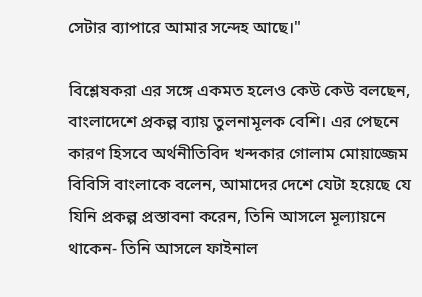সেটার ব্যাপারে আমার সন্দেহ আছে।"

বিশ্লেষকরা এর সঙ্গে একমত হলেও কেউ কেউ বলছেন, বাংলাদেশে প্রকল্প ব্যায় তুলনামূলক বেশি। এর পেছনে কারণ হিসবে অর্থনীতিবিদ খন্দকার গোলাম মোয়াজ্জেম বিবিসি বাংলাকে বলেন, আমাদের দেশে যেটা হয়েছে যে যিনি প্রকল্প প্রস্তাবনা করেন, তিনি আসলে মূল্যায়নে থাকেন- তিনি আসলে ফাইনাল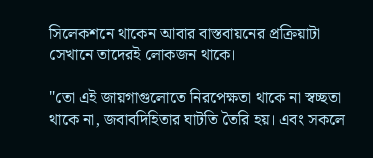সিলেকশনে থাকেন আবার বাস্তবায়নের প্রক্রিয়াটা সেখানে তাদেরই লোকজন থাকে।

"তো এই জায়গাগুলোতে নিরপেক্ষতা থাকে না স্বচ্ছতা থাকে না, জবাবদিহিতার ঘাটতি তৈরি হয়। এবং সকলে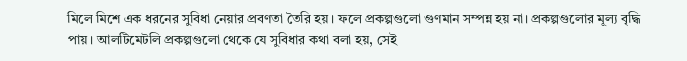মিলে মিশে এক ধরনের সুবিধা নেয়ার প্রবণতা তৈরি হয়। ফলে প্রকল্পগুলো গুণমান সম্পন্ন হয় না। প্রকল্পগুলোর মূল্য বৃদ্ধি পায়। আলটিমেটলি প্রকল্পগুলো থেকে যে সুবিধার কথা বলা হয়, সেই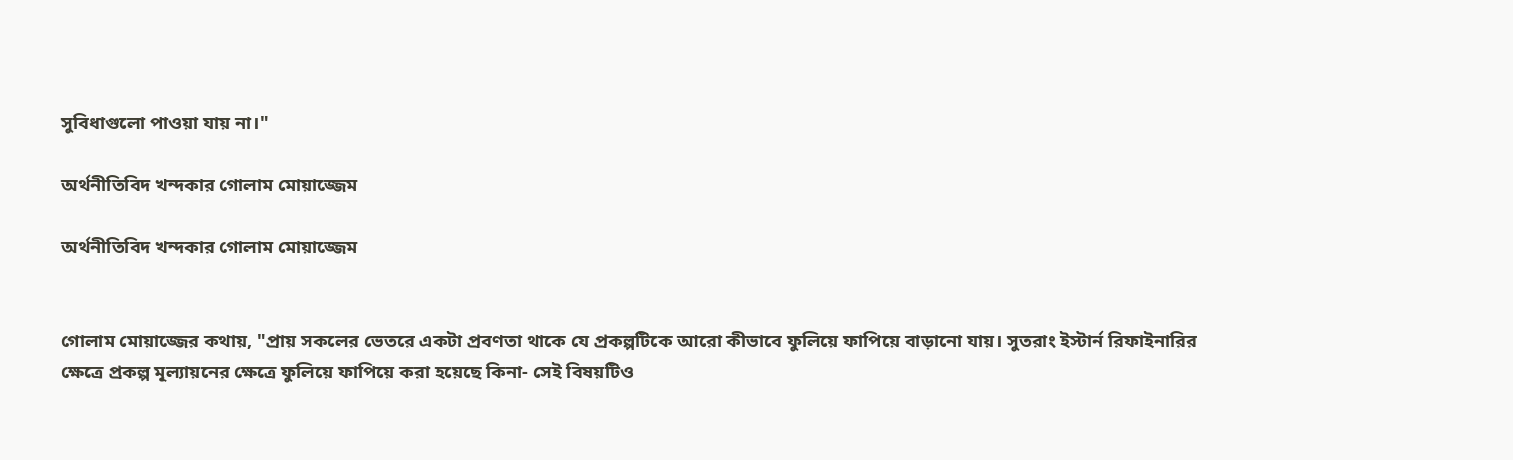সুবিধাগুলো পাওয়া যায় না।"

অর্থনীতিবিদ খন্দকার গোলাম মোয়াজ্জেম

অর্থনীতিবিদ খন্দকার গোলাম মোয়াজ্জেম


গোলাম মোয়াজ্জের কথায়, "প্রায় সকলের ভেতরে একটা প্রবণতা থাকে যে প্রকল্পটিকে আরো কীভাবে ফুলিয়ে ফাপিয়ে বাড়ানো যায়। সুতরাং ইস্টার্ন রিফাইনারির ক্ষেত্রে প্রকল্প মূল্যায়নের ক্ষেত্রে ফুলিয়ে ফাপিয়ে করা হয়েছে কিনা- সেই বিষয়টিও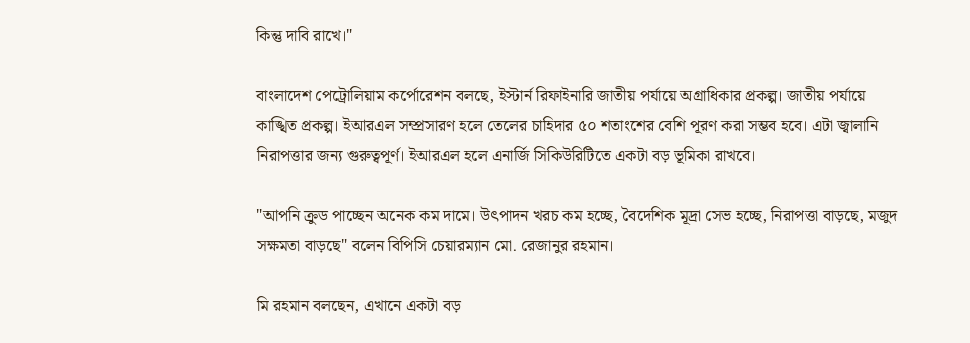কিন্তু দাবি রাখে।"

বাংলাদেশ পেট্রোলিয়াম কর্পোরেশন বলছে, ইস্টার্ন রিফাইনারি জাতীয় পর্যায়ে অগ্রাধিকার প্রকল্প। জাতীয় পর্যায়ে কাঙ্খিত প্রকল্প। ইআরএল সম্প্রসারণ হলে তেলের চাহিদার ৫০ শতাংশের বেশি পূরণ করা সম্ভব হবে। এটা জ্বালানি নিরাপত্তার জন্য গুরুত্বপূর্ণ। ইআরএল হলে এনার্জি সিকিউরিটিতে একটা বড় ভূমিকা রাখবে।

"আপনি ক্রুড পাচ্ছেন অনেক কম দামে। উৎপাদন খরচ কম হচ্ছে, বৈদেশিক মূদ্রা সেভ হচ্ছে, নিরাপত্তা বাড়ছে, মজুদ সক্ষমতা বাড়ছে" বলেন বিপিসি চেয়ারম্যান মো. রেজানুর রহমান।

মি রহমান বলছেন, এখানে একটা বড়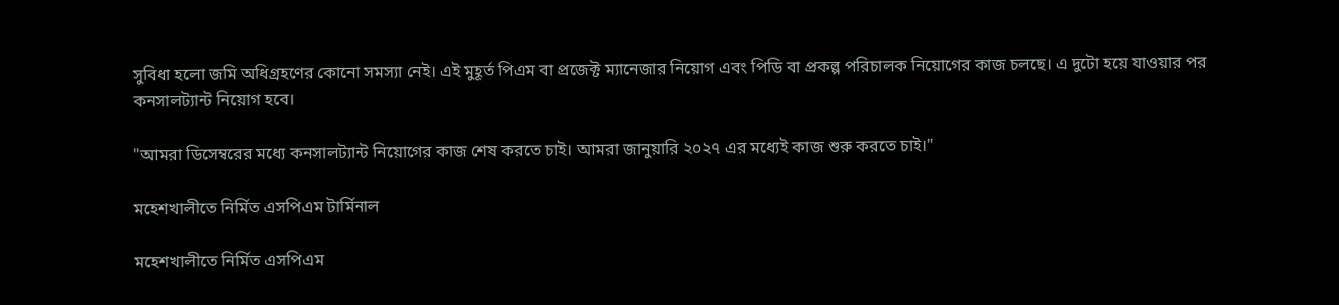সুবিধা হলো জমি অধিগ্রহণের কোনো সমস্যা নেই। এই মুহূর্ত পিএম বা প্রজেক্ট ম্যানেজার নিয়োগ এবং পিডি বা প্রকল্প পরিচালক নিয়োগের কাজ চলছে। এ দুটো হয়ে যাওয়ার পর কনসালট্যান্ট নিয়োগ হবে।

"আমরা ডিসেম্বরের মধ্যে কনসালট্যান্ট নিয়োগের কাজ শেষ করতে চাই। আমরা জানুয়ারি ২০২৭ এর মধ্যেই কাজ শুরু করতে চাই।"

মহেশখালীতে নির্মিত এসপিএম টার্মিনাল

মহেশখালীতে নির্মিত এসপিএম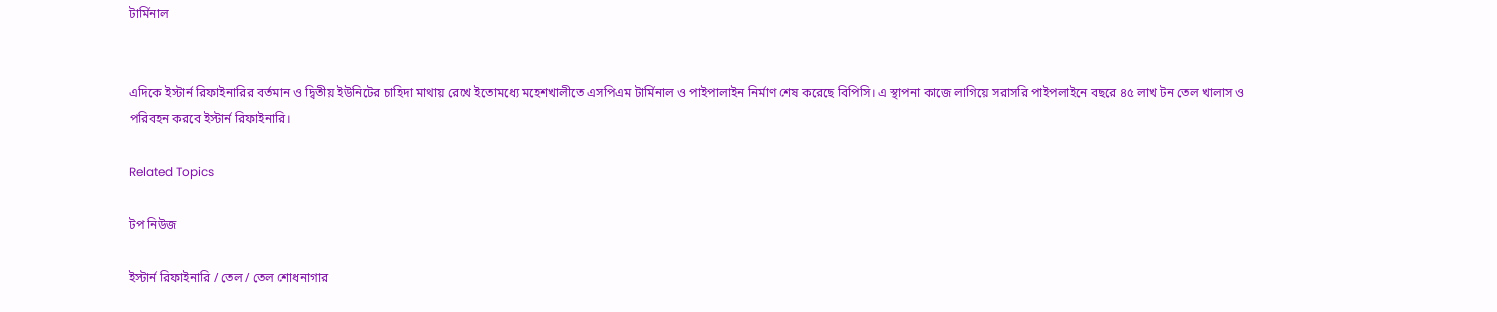টার্মিনাল


এদিকে ইস্টার্ন রিফাইনারির বর্তমান ও দ্বিতীয় ইউনিটের চাহিদা মাথায় রেখে ইতোমধ্যে মহেশখালীতে এসপিএম টার্মিনাল ও পাইপালাইন নির্মাণ শেষ করেছে বিপিসি। এ স্থাপনা কাজে লাগিয়ে সরাসরি পাইপলাইনে বছরে ৪৫ লাখ টন তেল খালাস ও পরিবহন করবে ইস্টার্ন রিফাইনারি।

Related Topics

টপ নিউজ

ইস্টার্ন রিফাইনারি / তেল / তেল শোধনাগার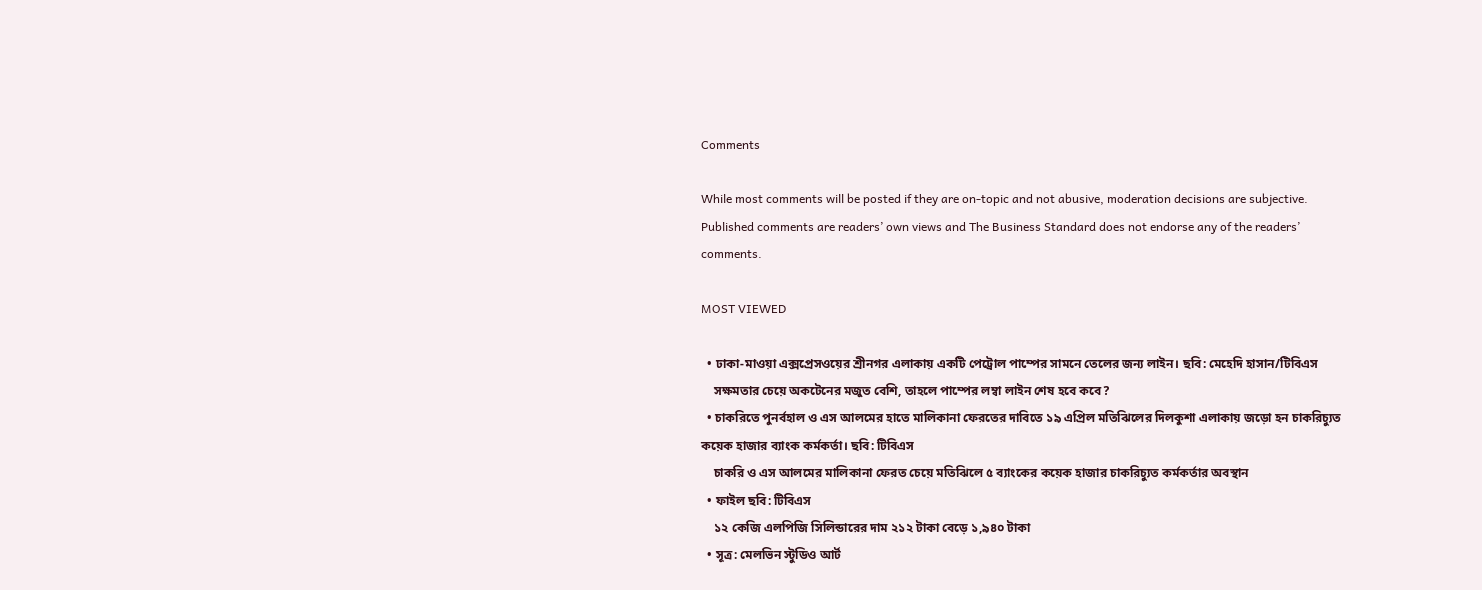Comments

While most comments will be posted if they are on-topic and not abusive, moderation decisions are subjective. Published comments are readers’ own views and The Business Standard does not endorse any of the readers’ comments.

MOST VIEWED

  • ঢাকা-মাওয়া এক্সপ্রেসওয়ের শ্রীনগর এলাকায় একটি পেট্রোল পাম্পের সামনে তেলের জন্য লাইন। ছবি: মেহেদি হাসান/টিবিএস
    সক্ষমতার চেয়ে অকটেনের মজুত বেশি, তাহলে পাম্পের লম্বা লাইন শেষ হবে কবে?
  • চাকরিতে পুনর্বহাল ও এস আলমের হাতে মালিকানা ফেরতের দাবিতে ১৯ এপ্রিল মতিঝিলের দিলকুশা এলাকায় জড়ো হন চাকরিচ্যুত কয়েক হাজার ব্যাংক কর্মকর্তা। ছবি: টিবিএস
    চাকরি ও এস আলমের মালিকানা ফেরত চেয়ে মতিঝিলে ৫ ব্যাংকের কয়েক হাজার চাকরিচ্যুত কর্মকর্তার অবস্থান
  • ফাইল ছবি: টিবিএস
    ১২ কেজি এলপিজি সিলিন্ডারের দাম ২১২ টাকা বেড়ে ১,৯৪০ টাকা
  • সূত্র: মেলভিন স্টুডিও আর্ট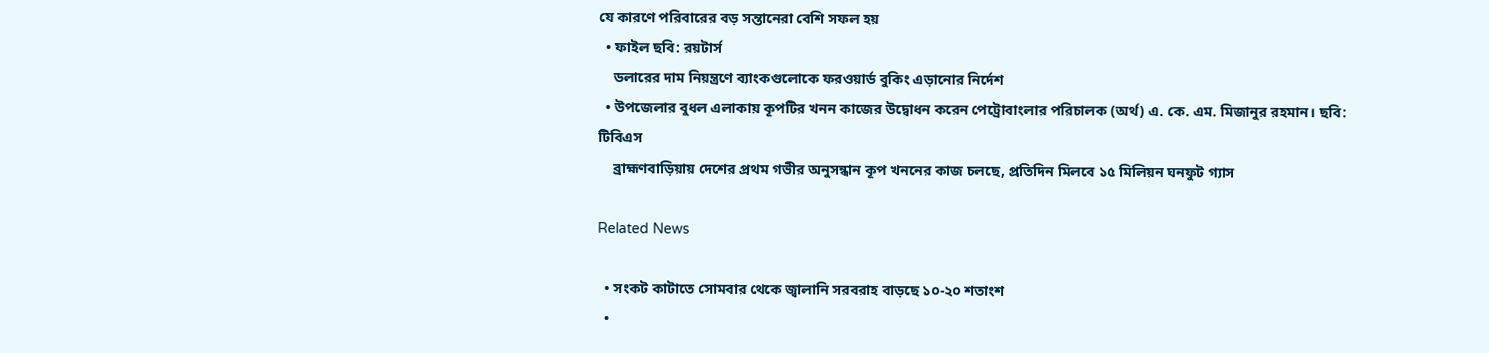যে কারণে পরিবারের বড় সন্তানেরা বেশি সফল হয়
  • ফাইল ছবি: রয়টার্স
    ডলারের দাম নিয়ন্ত্রণে ব্যাংকগুলোকে ফরওয়ার্ড বুকিং এড়ানোর নির্দেশ
  • উপজেলার বুধল এলাকায় কূপটির খনন কাজের উদ্বোধন করেন পেট্রোবাংলার পরিচালক (অর্থ) এ. কে. এম. মিজানুর রহমান। ছবি: টিবিএস
    ব্রাহ্মণবাড়িয়ায় দেশের প্রথম গভীর অনুসন্ধান কূপ খননের কাজ চলছে, প্রতিদিন মিলবে ১৫ মিলিয়ন ঘনফুট গ্যাস

Related News

  • সংকট কাটাতে সোমবার থেকে জ্বালানি সরবরাহ বাড়ছে ১০-২০ শতাংশ
  •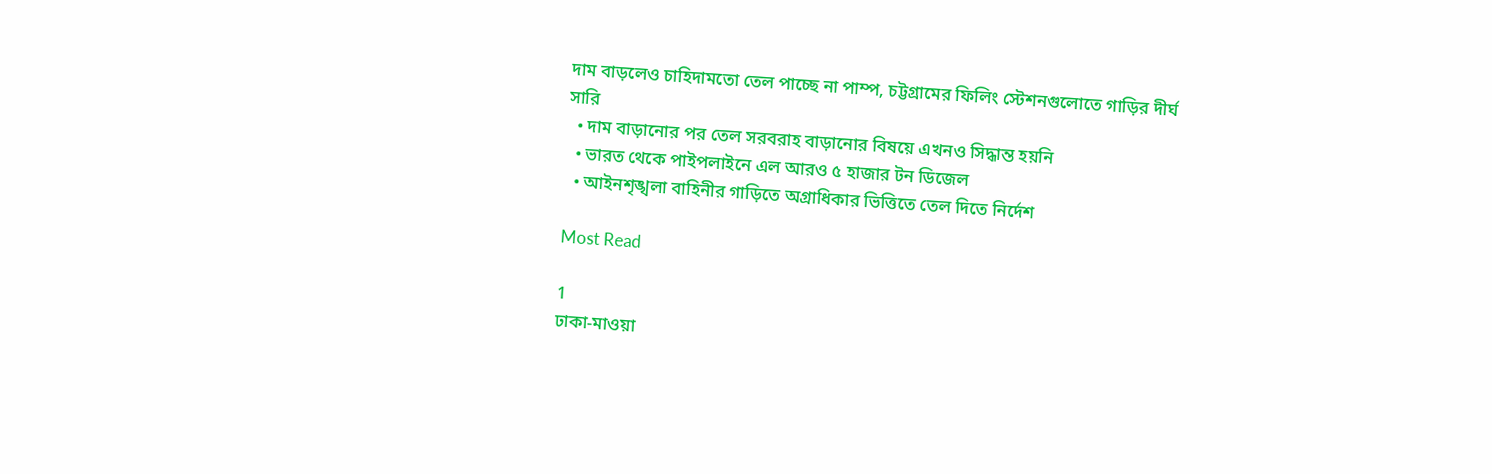দাম বাড়লেও চাহিদামতো তেল পাচ্ছে না পাম্প, চট্টগ্রামের ফিলিং স্টেশনগুলোতে গাড়ির দীর্ঘ সারি
  • দাম বাড়ানোর পর তেল সরবরাহ বাড়ানোর বিষয়ে এখনও সিদ্ধান্ত হয়নি
  • ভারত থেকে পাইপলাইনে এল আরও ৫ হাজার টন ডিজেল
  • আইনশৃঙ্খলা বাহিনীর গাড়িতে অগ্রাধিকার ভিত্তিতে তেল দিতে নির্দেশ

Most Read

1
ঢাকা-মাওয়া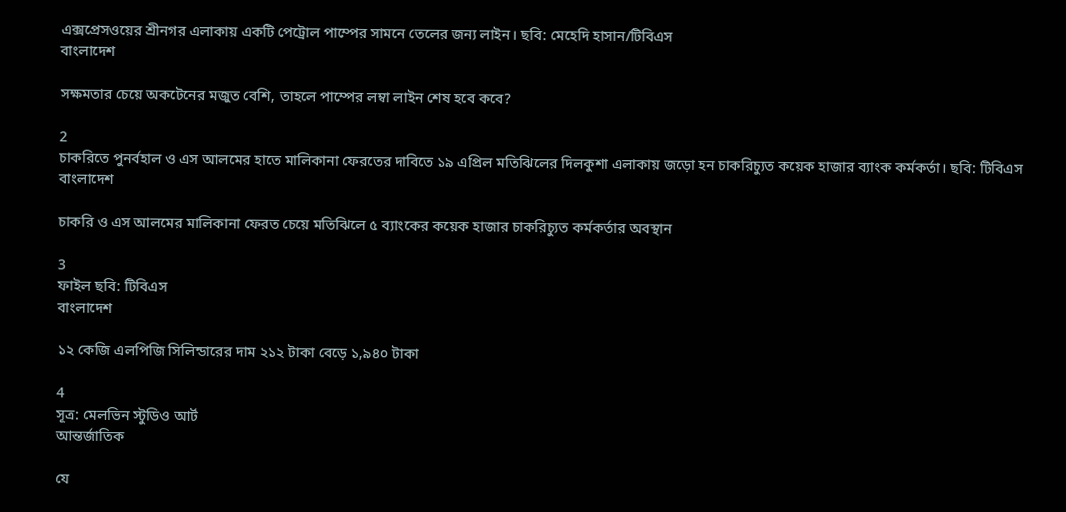এক্সপ্রেসওয়ের শ্রীনগর এলাকায় একটি পেট্রোল পাম্পের সামনে তেলের জন্য লাইন। ছবি: মেহেদি হাসান/টিবিএস
বাংলাদেশ

সক্ষমতার চেয়ে অকটেনের মজুত বেশি, তাহলে পাম্পের লম্বা লাইন শেষ হবে কবে?

2
চাকরিতে পুনর্বহাল ও এস আলমের হাতে মালিকানা ফেরতের দাবিতে ১৯ এপ্রিল মতিঝিলের দিলকুশা এলাকায় জড়ো হন চাকরিচ্যুত কয়েক হাজার ব্যাংক কর্মকর্তা। ছবি: টিবিএস
বাংলাদেশ

চাকরি ও এস আলমের মালিকানা ফেরত চেয়ে মতিঝিলে ৫ ব্যাংকের কয়েক হাজার চাকরিচ্যুত কর্মকর্তার অবস্থান

3
ফাইল ছবি: টিবিএস
বাংলাদেশ

১২ কেজি এলপিজি সিলিন্ডারের দাম ২১২ টাকা বেড়ে ১,৯৪০ টাকা

4
সূত্র: মেলভিন স্টুডিও আর্ট
আন্তর্জাতিক

যে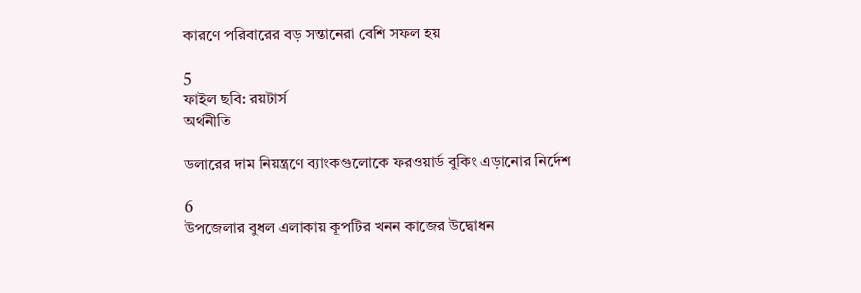কারণে পরিবারের বড় সন্তানেরা বেশি সফল হয়

5
ফাইল ছবি: রয়টার্স
অর্থনীতি

ডলারের দাম নিয়ন্ত্রণে ব্যাংকগুলোকে ফরওয়ার্ড বুকিং এড়ানোর নির্দেশ

6
উপজেলার বুধল এলাকায় কূপটির খনন কাজের উদ্বোধন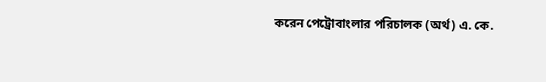করেন পেট্রোবাংলার পরিচালক (অর্থ) এ. কে.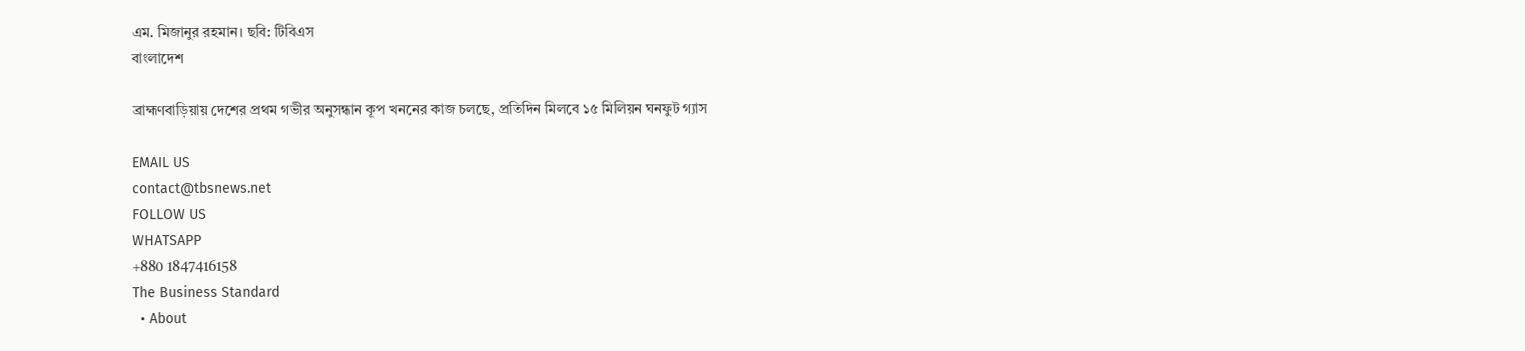এম. মিজানুর রহমান। ছবি: টিবিএস
বাংলাদেশ

ব্রাহ্মণবাড়িয়ায় দেশের প্রথম গভীর অনুসন্ধান কূপ খননের কাজ চলছে, প্রতিদিন মিলবে ১৫ মিলিয়ন ঘনফুট গ্যাস

EMAIL US
contact@tbsnews.net
FOLLOW US
WHATSAPP
+880 1847416158
The Business Standard
  • About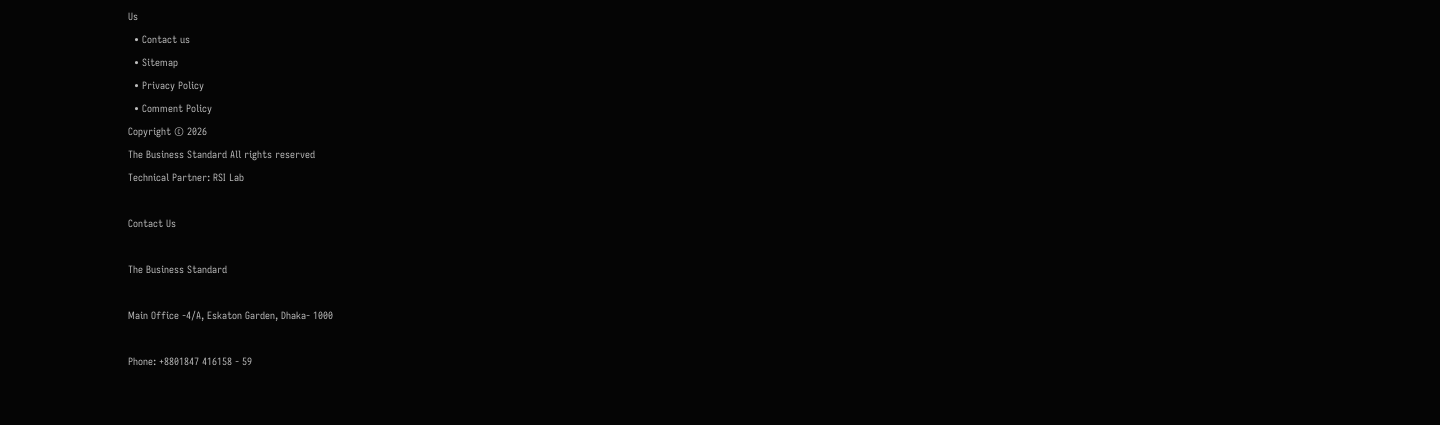Us
  • Contact us
  • Sitemap
  • Privacy Policy
  • Comment Policy
Copyright © 2026
The Business Standard All rights reserved
Technical Partner: RSI Lab

Contact Us

The Business Standard

Main Office -4/A, Eskaton Garden, Dhaka- 1000

Phone: +8801847 416158 - 59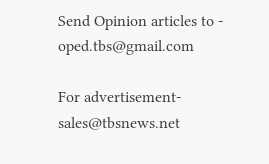Send Opinion articles to - oped.tbs@gmail.com

For advertisement- sales@tbsnews.net